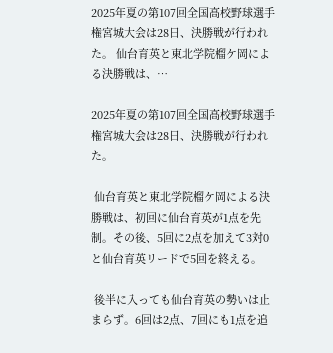2025年夏の第107回全国高校野球選手権宮城大会は28日、決勝戦が行われた。 仙台育英と東北学院榴ケ岡による決勝戦は、…

2025年夏の第107回全国高校野球選手権宮城大会は28日、決勝戦が行われた。

 仙台育英と東北学院榴ケ岡による決勝戦は、初回に仙台育英が1点を先制。その後、5回に2点を加えて3対0と仙台育英リードで5回を終える。

 後半に入っても仙台育英の勢いは止まらず。6回は2点、7回にも1点を追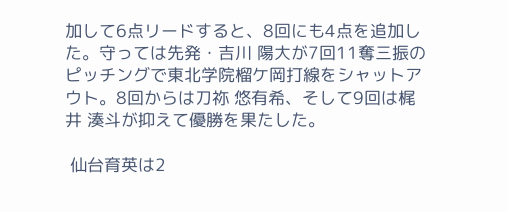加して6点リードすると、8回にも4点を追加した。守っては先発・吉川 陽大が7回11奪三振のピッチングで東北学院榴ケ岡打線をシャットアウト。8回からは刀祢 悠有希、そして9回は梶井 湊斗が抑えて優勝を果たした。

 仙台育英は2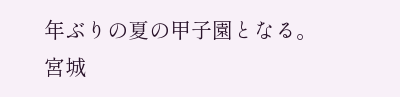年ぶりの夏の甲子園となる。宮城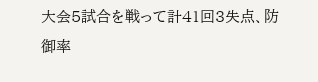大会5試合を戦って計41回3失点、防御率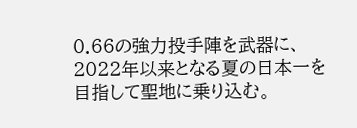0.66の強力投手陣を武器に、2022年以来となる夏の日本一を目指して聖地に乗り込む。